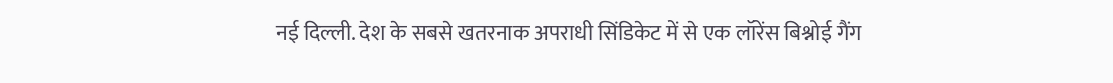नई दिल्ली. देश के सबसे खतरनाक अपराधी सिंडिकेट में से एक लॉरेंस बिश्नोई गैंग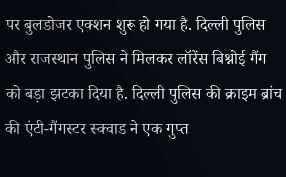पर बुलडोजर एक्शन शुरू हो गया है. दिल्ली पुलिस और राजस्थान पुलिस ने मिलकर लॉरेंस बिश्नोई गैंग को बड़ा झटका दिया है. दिल्ली पुलिस की क्राइम ब्रांच की एंटी-गैंगस्टर स्क्वाड ने एक गुप्त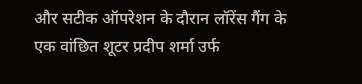और सटीक ऑपरेशन के दौरान लॉरेंस गैंग के एक वांछित शूटर प्रदीप शर्मा उर्फ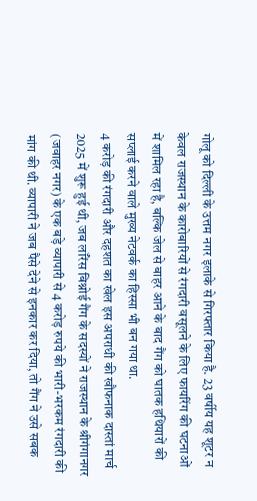गोलू को दिल्ली के उत्तम नगर इलाके से गिरफ्तार किया है. 23 वर्षीय यह शूटर न केवल राजस्थान के कारोबारियों से रंगदारी वसूलने के लिए फायरिंग की घटनाओं में शामिल रहा है, बल्कि जेल से बाहर आने के बाद गैंग को घातक हथियारों की सप्लाई करने वाले मुख्य नेटवर्क का हिस्सा भी बन गया था.
4 करोड़ की रंगदारी और दहशत का खेल इस अपराधी की खौफनाक दास्तां मार्च 2025 में शुरू हुई थी, जब लॉरेंस बिश्नोई गैंग के सदस्यों ने राजस्थान के श्रीगंगानगर (जवाहर नगर) के एक बड़े व्यापारी से 4 करोड़ रुपये की भारी-भरकम रंगदारी की मांग की थी. व्यापारी ने जब पैसे देने से इनकार कर दिया, तो गैंग ने उसे सबक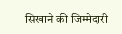सिखाने की जिम्मेदारी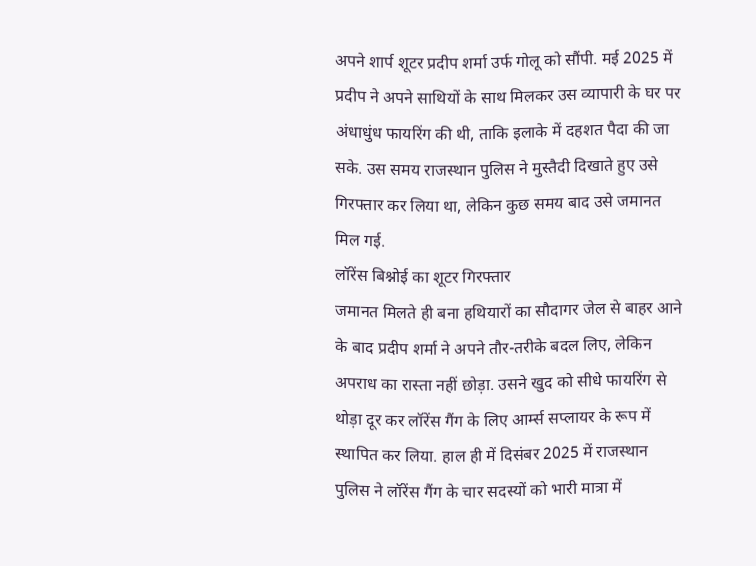अपने शार्प शूटर प्रदीप शर्मा उर्फ गोलू को सौंपी. मई 2025 में प्रदीप ने अपने साथियों के साथ मिलकर उस व्यापारी के घर पर अंधाधुंध फायरिंग की थी, ताकि इलाके में दहशत पैदा की जा सके. उस समय राजस्थान पुलिस ने मुस्तैदी दिखाते हुए उसे गिरफ्तार कर लिया था, लेकिन कुछ समय बाद उसे जमानत मिल गई.
लॉरेंस बिश्नोई का शूटर गिरफ्तार
जमानत मिलते ही बना हथियारों का सौदागर जेल से बाहर आने के बाद प्रदीप शर्मा ने अपने तौर-तरीके बदल लिए, लेकिन अपराध का रास्ता नहीं छोड़ा. उसने खुद को सीधे फायरिंग से थोड़ा दूर कर लॉरेंस गैंग के लिए आर्म्स सप्लायर के रूप में स्थापित कर लिया. हाल ही में दिसंबर 2025 में राजस्थान पुलिस ने लॉरेंस गैंग के चार सदस्यों को भारी मात्रा में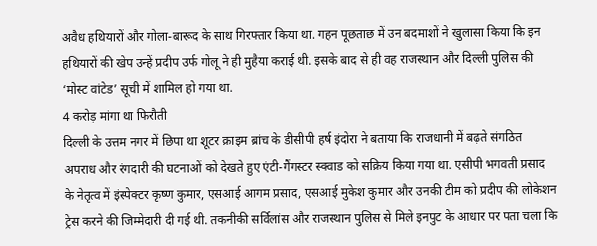अवैध हथियारों और गोला-बारूद के साथ गिरफ्तार किया था. गहन पूछताछ में उन बदमाशों ने खुलासा किया कि इन हथियारों की खेप उन्हें प्रदीप उर्फ गोलू ने ही मुहैया कराई थी. इसके बाद से ही वह राजस्थान और दिल्ली पुलिस की ‘मोस्ट वांटेड’ सूची में शामिल हो गया था.
4 करोड़ मांगा था फिरौती
दिल्ली के उत्तम नगर में छिपा था शूटर क्राइम ब्रांच के डीसीपी हर्ष इंदोरा ने बताया कि राजधानी में बढ़ते संगठित अपराध और रंगदारी की घटनाओं को देखते हुए एंटी-गैंगस्टर स्क्वाड को सक्रिय किया गया था. एसीपी भगवती प्रसाद के नेतृत्व में इंस्पेक्टर कृष्ण कुमार, एसआई आगम प्रसाद, एसआई मुकेश कुमार और उनकी टीम को प्रदीप की लोकेशन ट्रेस करने की जिम्मेदारी दी गई थी. तकनीकी सर्विलांस और राजस्थान पुलिस से मिले इनपुट के आधार पर पता चला कि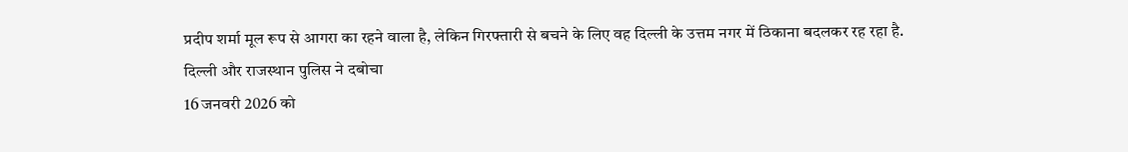प्रदीप शर्मा मूल रूप से आगरा का रहने वाला है, लेकिन गिरफ्तारी से बचने के लिए वह दिल्ली के उत्तम नगर में ठिकाना बदलकर रह रहा है.
दिल्ली और राजस्थान पुलिस ने दबोचा
16 जनवरी 2026 को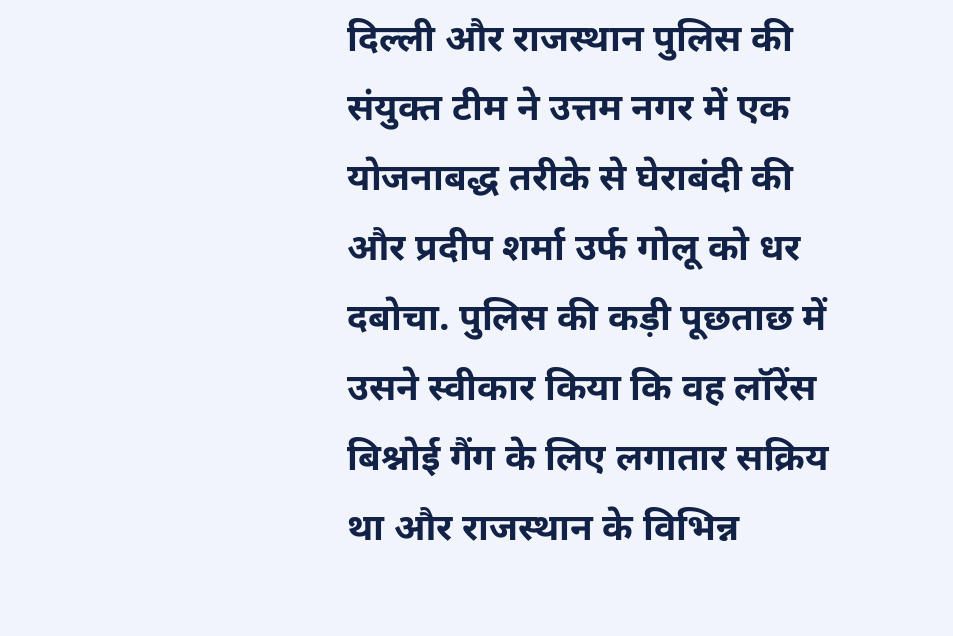दिल्ली और राजस्थान पुलिस की संयुक्त टीम ने उत्तम नगर में एक योजनाबद्ध तरीके से घेराबंदी की और प्रदीप शर्मा उर्फ गोलू को धर दबोचा. पुलिस की कड़ी पूछताछ में उसने स्वीकार किया कि वह लॉरेंस बिश्नोई गैंग के लिए लगातार सक्रिय था और राजस्थान के विभिन्न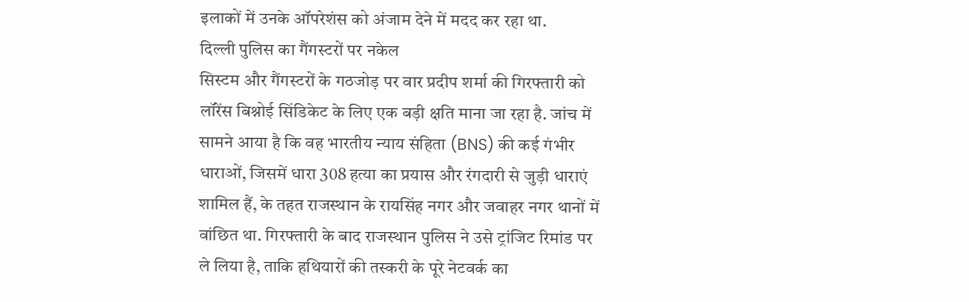इलाकों में उनके ऑपरेशंस को अंजाम देने में मदद कर रहा था.
दिल्ली पुलिस का गैंगस्टरों पर नकेल
सिस्टम और गैंगस्टरों के गठजोड़ पर वार प्रदीप शर्मा की गिरफ्तारी को लॉरेंस बिश्नोई सिंडिकेट के लिए एक बड़ी क्षति माना जा रहा है. जांच में सामने आया है कि वह भारतीय न्याय संहिता (BNS) की कई गंभीर धाराओं, जिसमें धारा 308 हत्या का प्रयास और रंगदारी से जुड़ी धाराएं शामिल हैं, के तहत राजस्थान के रायसिंह नगर और जवाहर नगर थानों में वांछित था. गिरफ्तारी के बाद राजस्थान पुलिस ने उसे ट्रांजिट रिमांड पर ले लिया है, ताकि हथियारों की तस्करी के पूरे नेटवर्क का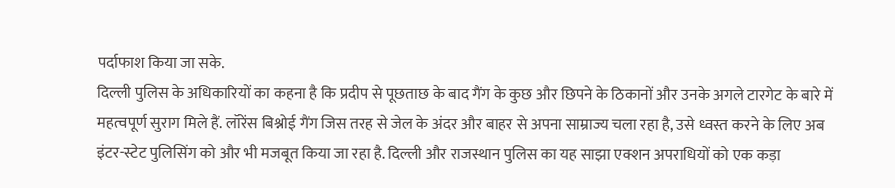पर्दाफाश किया जा सके.
दिल्ली पुलिस के अधिकारियों का कहना है कि प्रदीप से पूछताछ के बाद गैंग के कुछ और छिपने के ठिकानों और उनके अगले टारगेट के बारे में महत्वपूर्ण सुराग मिले हैं. लॉरेंस बिश्नोई गैंग जिस तरह से जेल के अंदर और बाहर से अपना साम्राज्य चला रहा है, उसे ध्वस्त करने के लिए अब इंटर-स्टेट पुलिसिंग को और भी मजबूत किया जा रहा है. दिल्ली और राजस्थान पुलिस का यह साझा एक्शन अपराधियों को एक कड़ा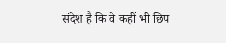संदेश है कि वे कहीं भी छिप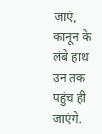जाएं, कानून के लंबे हाथ उन तक पहुंच ही जाएंगे.